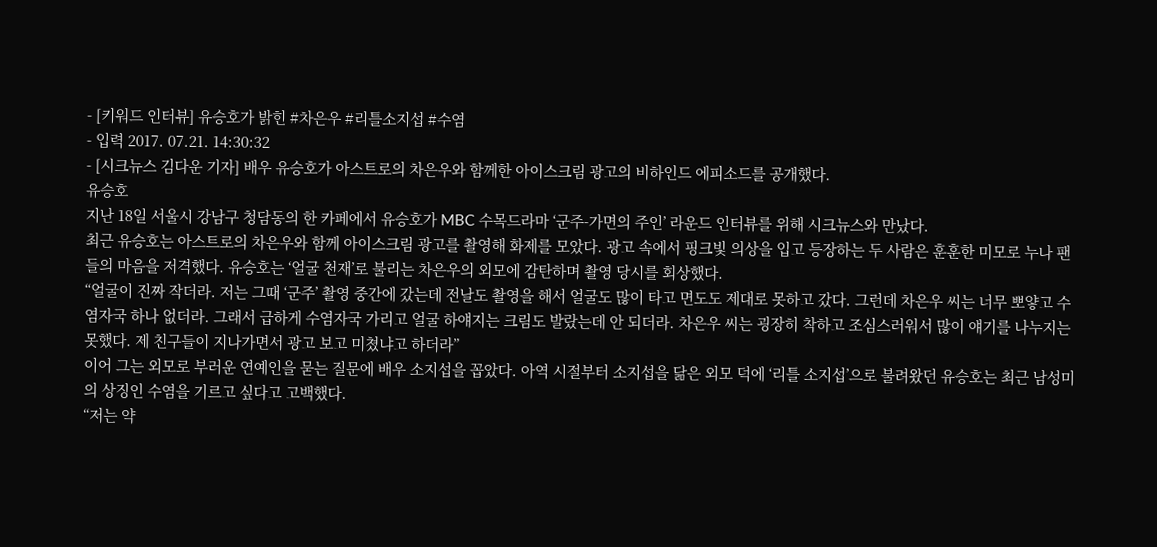- [키워드 인터뷰] 유승호가 밝힌 #차은우 #리틀소지섭 #수염
- 입력 2017. 07.21. 14:30:32
- [시크뉴스 김다운 기자] 배우 유승호가 아스트로의 차은우와 함께한 아이스크림 광고의 비하인드 에피소드를 공개했다.
유승호
지난 18일 서울시 강남구 청담동의 한 카페에서 유승호가 MBC 수목드라마 ‘군주-가면의 주인’ 라운드 인터뷰를 위해 시크뉴스와 만났다.
최근 유승호는 아스트로의 차은우와 함께 아이스크림 광고를 촬영해 화제를 모았다. 광고 속에서 핑크빛 의상을 입고 등장하는 두 사람은 훈훈한 미모로 누나 팬들의 마음을 저격했다. 유승호는 ‘얼굴 천재’로 불리는 차은우의 외모에 감탄하며 촬영 당시를 회상했다.
“얼굴이 진짜 작더라. 저는 그때 ‘군주’ 촬영 중간에 갔는데 전날도 촬영을 해서 얼굴도 많이 타고 면도도 제대로 못하고 갔다. 그런데 차은우 씨는 너무 뽀얗고 수염자국 하나 없더라. 그래서 급하게 수염자국 가리고 얼굴 하얘지는 크림도 발랐는데 안 되더라. 차은우 씨는 굉장히 착하고 조심스러워서 많이 얘기를 나누지는 못했다. 제 친구들이 지나가면서 광고 보고 미쳤냐고 하더라”
이어 그는 외모로 부러운 연예인을 묻는 질문에 배우 소지섭을 꼽았다. 아역 시절부터 소지섭을 닮은 외모 덕에 ‘리틀 소지섭’으로 불려왔던 유승호는 최근 남성미의 상징인 수염을 기르고 싶다고 고백했다.
“저는 약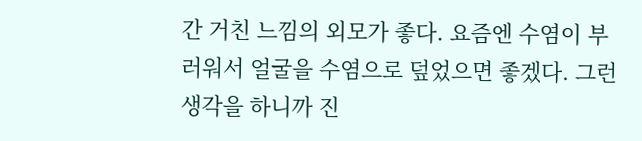간 거친 느낌의 외모가 좋다. 요즘엔 수염이 부러워서 얼굴을 수염으로 덮었으면 좋겠다. 그런 생각을 하니까 진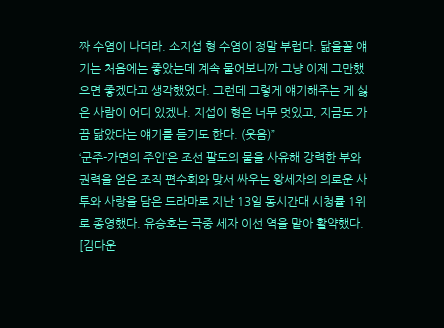짜 수염이 나더라. 소지섭 형 수염이 정말 부럽다. 닮을꼴 얘기는 처음에는 좋았는데 계속 물어보니까 그냥 이제 그만했으면 좋겠다고 생각했었다. 그런데 그렇게 얘기해주는 게 싫은 사람이 어디 있겠나. 지섭이 형은 너무 멋있고, 지금도 가끔 닮았다는 얘기를 듣기도 한다. (웃음)”
‘군주-가면의 주인’은 조선 팔도의 물을 사유해 강력한 부와 권력을 얻은 조직 편수회와 맞서 싸우는 왕세자의 의로운 사투와 사랑을 담은 드라마로 지난 13일 동시간대 시청률 1위로 종영했다. 유승호는 극중 세자 이선 역을 맡아 활약했다.
[김다운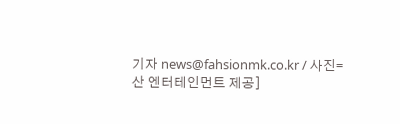기자 news@fahsionmk.co.kr / 사진=산 엔터테인먼트 제공]